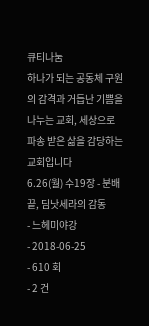큐티나눔
하나가 되는 공동체 구원의 감격과 거듭난 기쁨을 나누는 교회, 세상으로 파송 받은 삶을 감당하는 교회입니다
6.26(월) 수19장 - 분배끝, 딤낫세라의 감동
- 느헤미야강
- 2018-06-25
- 610 회
- 2 건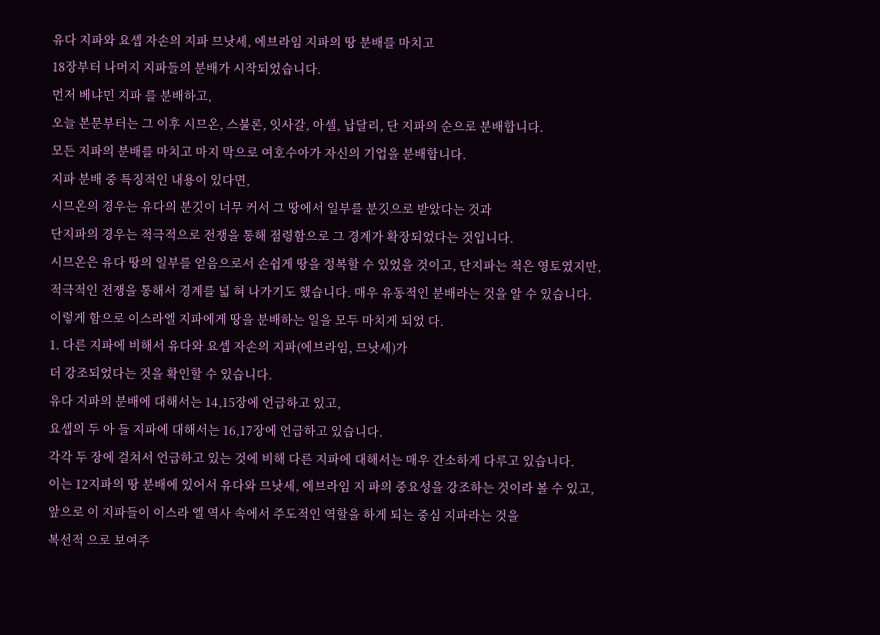유다 지파와 요셉 자손의 지파 므낫세, 에브라임 지파의 땅 분배를 마치고
18장부터 나머지 지파들의 분배가 시작되었습니다.
먼저 베냐민 지파 를 분배하고,
오늘 본문부터는 그 이후 시므온, 스불론, 잇사갈, 아셀, 납달리, 단 지파의 순으로 분배합니다.
모든 지파의 분배를 마치고 마지 막으로 여호수아가 자신의 기업을 분배합니다.
지파 분배 중 특징적인 내용이 있다면,
시므온의 경우는 유다의 분깃이 너무 커서 그 땅에서 일부를 분깃으로 받았다는 것과
단지파의 경우는 적극적으로 전쟁을 통해 점령함으로 그 경계가 확장되었다는 것입니다.
시므온은 유다 땅의 일부를 얻음으로서 손쉽게 땅을 정복할 수 있었을 것이고, 단지파는 적은 영토였지만,
적극적인 전쟁을 통해서 경계를 넓 혀 나가기도 했습니다. 매우 유동적인 분배라는 것을 알 수 있습니다.
이렇게 함으로 이스라엘 지파에게 땅을 분배하는 일을 모두 마치게 되었 다.
1. 다른 지파에 비해서 유다와 요셉 자손의 지파(에브라임, 므낫세)가
더 강조되었다는 것을 확인할 수 있습니다.
유다 지파의 분배에 대해서는 14,15장에 언급하고 있고,
요셉의 두 아 들 지파에 대해서는 16,17장에 언급하고 있습니다.
각각 두 장에 걸쳐서 언급하고 있는 것에 비해 다른 지파에 대해서는 매우 간소하게 다루고 있습니다.
이는 12지파의 땅 분배에 있어서 유다와 므낫세, 에브라임 지 파의 중요성을 강조하는 것이라 볼 수 있고,
앞으로 이 지파들이 이스라 엘 역사 속에서 주도적인 역할을 하게 되는 중심 지파라는 것을
복선적 으로 보여주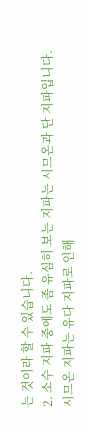는 것이라 할 수 있습니다.
2. 소수 지파 중에도 좀 유심히 보는 지파는 시므온과 단 지파입니다.
시므온 지파는 유다 지파로 인해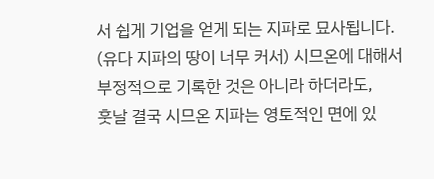서 쉽게 기업을 얻게 되는 지파로 묘사됩니다.
(유다 지파의 땅이 너무 커서) 시므온에 대해서 부정적으로 기록한 것은 아니라 하더라도,
훗날 결국 시므온 지파는 영토적인 면에 있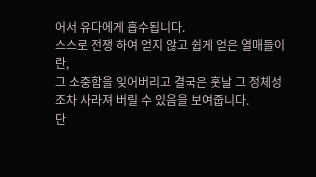어서 유다에게 흡수됩니다.
스스로 전쟁 하여 얻지 않고 쉽게 얻은 열매들이란,
그 소중함을 잊어버리고 결국은 훗날 그 정체성 조차 사라져 버릴 수 있음을 보여줍니다.
단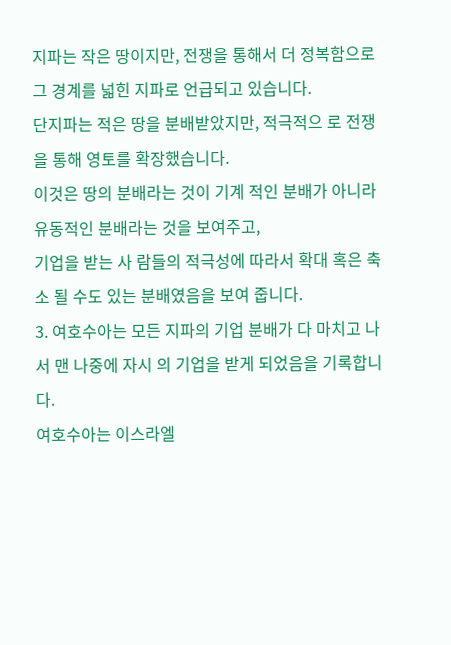지파는 작은 땅이지만, 전쟁을 통해서 더 정복함으로 그 경계를 넓힌 지파로 언급되고 있습니다.
단지파는 적은 땅을 분배받았지만, 적극적으 로 전쟁을 통해 영토를 확장했습니다.
이것은 땅의 분배라는 것이 기계 적인 분배가 아니라 유동적인 분배라는 것을 보여주고,
기업을 받는 사 람들의 적극성에 따라서 확대 혹은 축소 될 수도 있는 분배였음을 보여 줍니다.
3. 여호수아는 모든 지파의 기업 분배가 다 마치고 나서 맨 나중에 자시 의 기업을 받게 되었음을 기록합니다.
여호수아는 이스라엘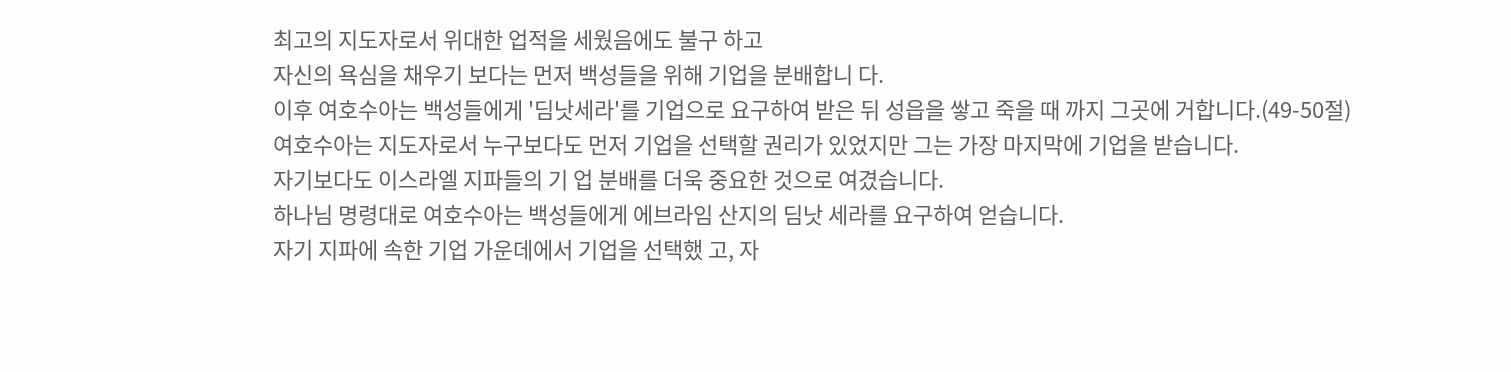최고의 지도자로서 위대한 업적을 세웠음에도 불구 하고
자신의 욕심을 채우기 보다는 먼저 백성들을 위해 기업을 분배합니 다.
이후 여호수아는 백성들에게 '딤낫세라'를 기업으로 요구하여 받은 뒤 성읍을 쌓고 죽을 때 까지 그곳에 거합니다.(49-50절)
여호수아는 지도자로서 누구보다도 먼저 기업을 선택할 권리가 있었지만 그는 가장 마지막에 기업을 받습니다.
자기보다도 이스라엘 지파들의 기 업 분배를 더욱 중요한 것으로 여겼습니다.
하나님 명령대로 여호수아는 백성들에게 에브라임 산지의 딤낫 세라를 요구하여 얻습니다.
자기 지파에 속한 기업 가운데에서 기업을 선택했 고, 자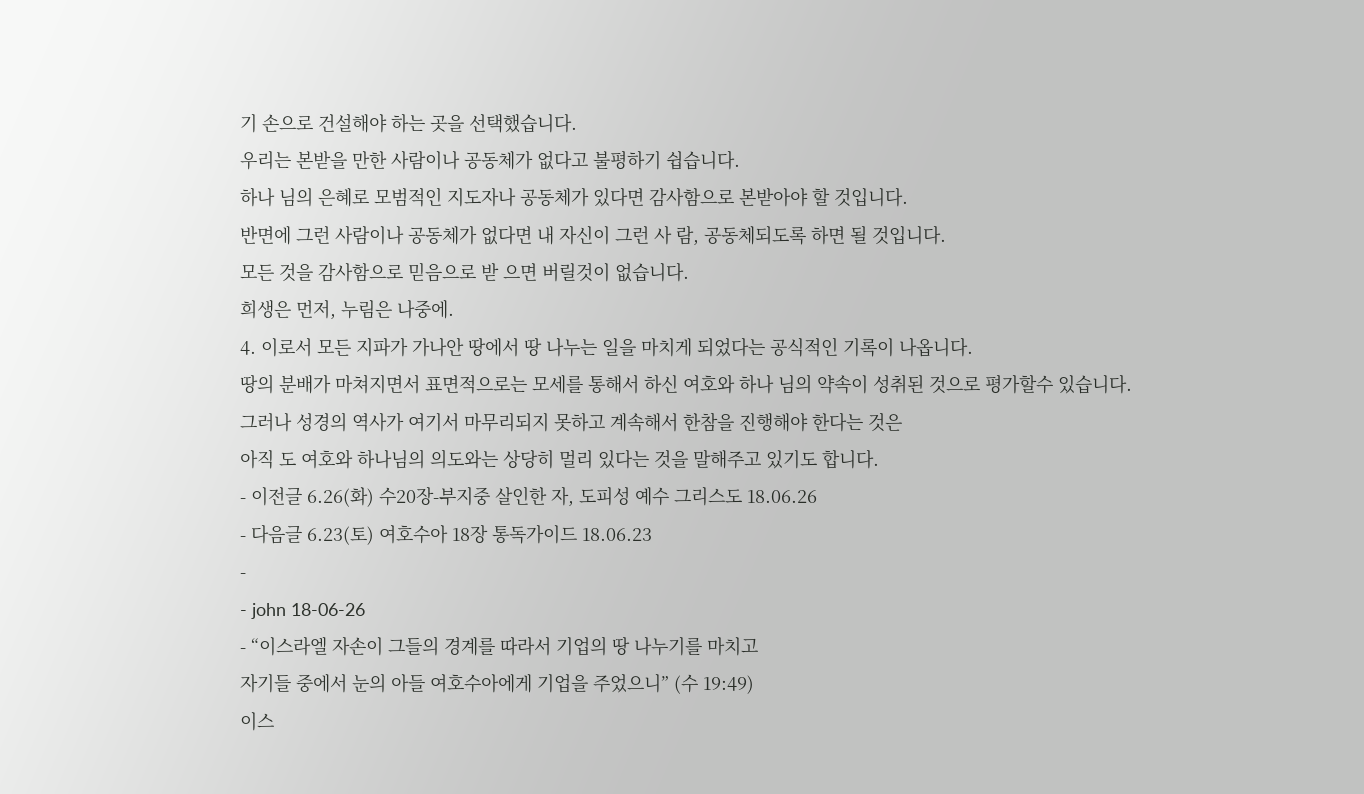기 손으로 건설해야 하는 곳을 선택했습니다.
우리는 본받을 만한 사람이나 공동체가 없다고 불평하기 쉽습니다.
하나 님의 은혜로 모범적인 지도자나 공동체가 있다면 감사함으로 본받아야 할 것입니다.
반면에 그런 사람이나 공동체가 없다면 내 자신이 그런 사 람, 공동체되도록 하면 될 것입니다.
모든 것을 감사함으로 믿음으로 받 으면 버릴것이 없습니다.
희생은 먼저, 누림은 나중에.
4. 이로서 모든 지파가 가나안 땅에서 땅 나누는 일을 마치게 되었다는 공식적인 기록이 나옵니다.
땅의 분배가 마쳐지면서 표면적으로는 모세를 통해서 하신 여호와 하나 님의 약속이 성취된 것으로 평가할수 있습니다.
그러나 성경의 역사가 여기서 마무리되지 못하고 계속해서 한참을 진행해야 한다는 것은
아직 도 여호와 하나님의 의도와는 상당히 멀리 있다는 것을 말해주고 있기도 합니다.
- 이전글 6.26(화) 수20장-부지중 살인한 자, 도피성 예수 그리스도 18.06.26
- 다음글 6.23(토) 여호수아 18장 통독가이드 18.06.23
-
- john 18-06-26
- “이스라엘 자손이 그들의 경계를 따라서 기업의 땅 나누기를 마치고
자기들 중에서 눈의 아들 여호수아에게 기업을 주었으니” (수 19:49)
이스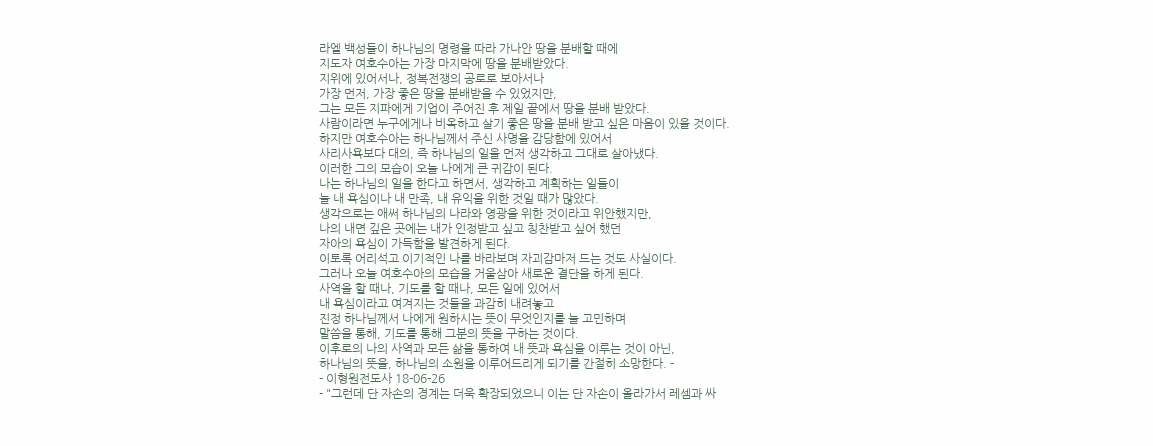라엘 백성들이 하나님의 명령을 따라 가나안 땅을 분배할 때에
지도자 여호수아는 가장 마지막에 땅을 분배받았다.
지위에 있어서나, 정복전쟁의 공로로 보아서나
가장 먼저, 가장 좋은 땅을 분배받을 수 있었지만,
그는 모든 지파에게 기업이 주어진 후 제일 끝에서 땅을 분배 받았다.
사람이라면 누구에게나 비옥하고 살기 좋은 땅을 분배 받고 싶은 마음이 있을 것이다.
하지만 여호수아는 하나님께서 주신 사명을 감당함에 있어서
사리사욕보다 대의, 즉 하나님의 일을 먼저 생각하고 그대로 살아냈다.
이러한 그의 모습이 오늘 나에게 큰 귀감이 된다.
나는 하나님의 일을 한다고 하면서, 생각하고 계획하는 일들이
늘 내 욕심이나 내 만족, 내 유익을 위한 것일 때가 많았다.
생각으로는 애써 하나님의 나라와 영광을 위한 것이라고 위안했지만,
나의 내면 깊은 곳에는 내가 인정받고 싶고 칭찬받고 싶어 했던
자아의 욕심이 가득함을 발견하게 된다.
이토록 어리석고 이기적인 나를 바라보며 자괴감마저 드는 것도 사실이다.
그러나 오늘 여호수아의 모습을 거울삼아 새로운 결단을 하게 된다.
사역을 할 때나, 기도를 할 때나, 모든 일에 있어서
내 욕심이라고 여겨지는 것들을 과감히 내려놓고
진정 하나님께서 나에게 원하시는 뜻이 무엇인지를 늘 고민하며
말씀을 통해, 기도를 통해 그분의 뜻을 구하는 것이다.
이후로의 나의 사역과 모든 삶을 통하여 내 뜻과 욕심을 이루는 것이 아닌,
하나님의 뜻을, 하나님의 소원을 이루어드리게 되기를 간절히 소망한다. -
- 이형원전도사 18-06-26
- "그런데 단 자손의 경계는 더욱 확장되었으니 이는 단 자손이 올라가서 레셈과 싸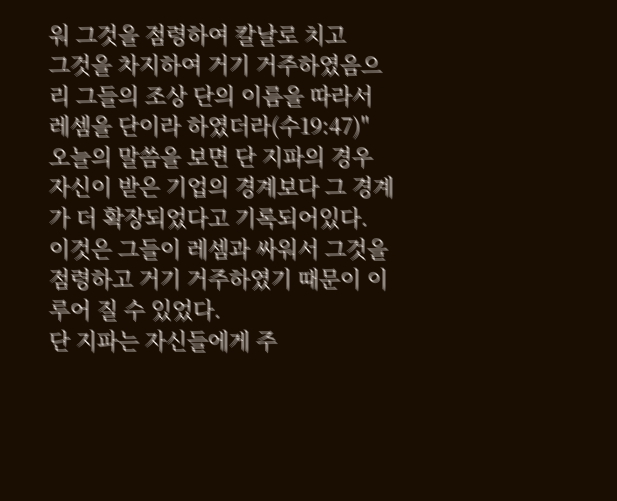워 그것을 점령하여 칼날로 치고
그것을 차지하여 거기 거주하였음으리 그들의 조상 단의 이름을 따라서 레셈을 단이라 하였더라(수19:47)"
오늘의 말씀을 보면 단 지파의 경우 자신이 받은 기업의 경계보다 그 경계가 더 확장되었다고 기록되어있다.
이것은 그들이 레셈과 싸워서 그것을 점령하고 거기 거주하였기 때문이 이루어 질 수 있었다.
단 지파는 자신들에게 주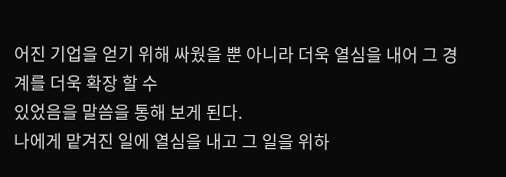어진 기업을 얻기 위해 싸웠을 뿐 아니라 더욱 열심을 내어 그 경계를 더욱 확장 할 수
있었음을 말씀을 통해 보게 된다.
나에게 맡겨진 일에 열심을 내고 그 일을 위하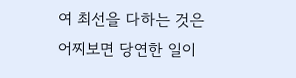여 최선을 다하는 것은 어찌보면 당연한 일이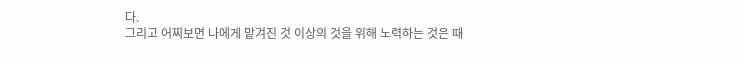다.
그리고 어찌보면 나에게 맡겨진 것 이상의 것을 위해 노력하는 것은 때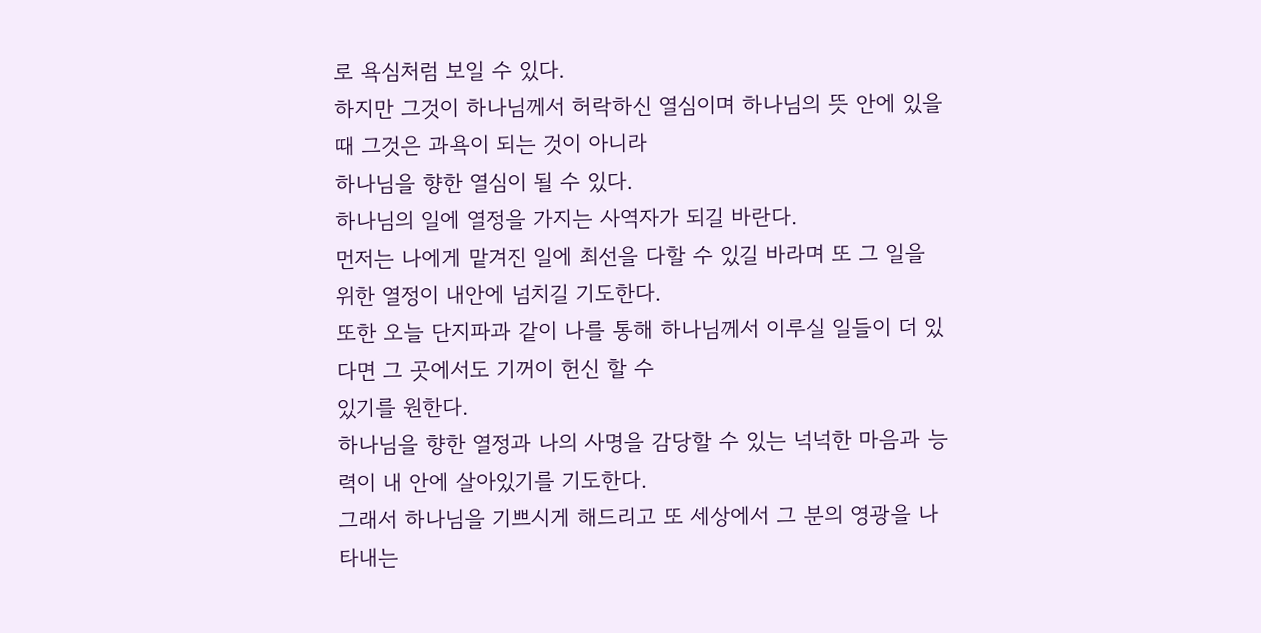로 욕심처럼 보일 수 있다.
하지만 그것이 하나님께서 허락하신 열심이며 하나님의 뜻 안에 있을 때 그것은 과욕이 되는 것이 아니라
하나님을 향한 열심이 될 수 있다.
하나님의 일에 열정을 가지는 사역자가 되길 바란다.
먼저는 나에게 맡겨진 일에 최선을 다할 수 있길 바라며 또 그 일을 위한 열정이 내안에 넘치길 기도한다.
또한 오늘 단지파과 같이 나를 통해 하나님께서 이루실 일들이 더 있다면 그 곳에서도 기꺼이 헌신 할 수
있기를 원한다.
하나님을 향한 열정과 나의 사명을 감당할 수 있는 넉넉한 마음과 능력이 내 안에 살아있기를 기도한다.
그래서 하나님을 기쁘시게 해드리고 또 세상에서 그 분의 영광을 나타내는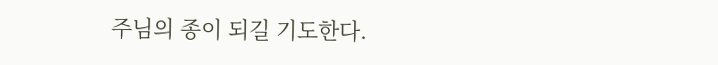주님의 종이 되길 기도한다.